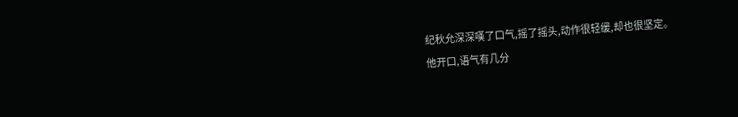纪秋允深深嘆了口气,摇了摇头,动作很轻缓,却也很坚定。
他开口,语气有几分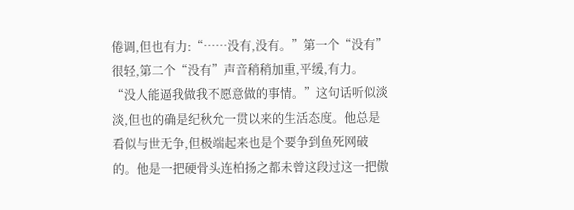倦调,但也有力:“……没有,没有。”第一个“没有”很轻,第二个“没有”声音稍稍加重,平缓,有力。
“没人能逼我做我不愿意做的事情。”这句话听似淡淡,但也的确是纪秋允一贯以来的生活态度。他总是看似与世无争,但极端起来也是个要争到鱼死网破的。他是一把硬骨头连柏扬之都未曾这段过这一把傲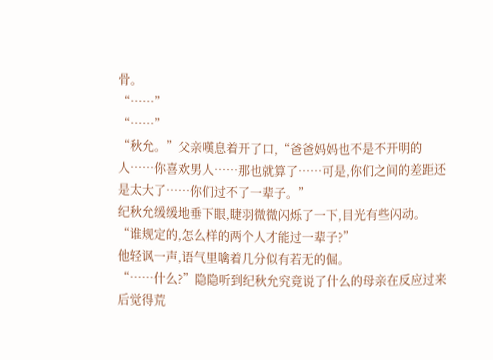骨。
“……”
“……”
“秋允。”父亲嘆息着开了口,“爸爸妈妈也不是不开明的人……你喜欢男人……那也就算了……可是,你们之间的差距还是太大了……你们过不了一辈子。”
纪秋允缓缓地垂下眼,睫羽微微闪烁了一下,目光有些闪动。
“谁规定的,怎么样的两个人才能过一辈子?”
他轻讽一声,语气里噙着几分似有若无的倔。
“……什么?”隐隐听到纪秋允究竟说了什么的母亲在反应过来后觉得荒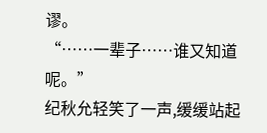谬。
“……一辈子……谁又知道呢。”
纪秋允轻笑了一声,缓缓站起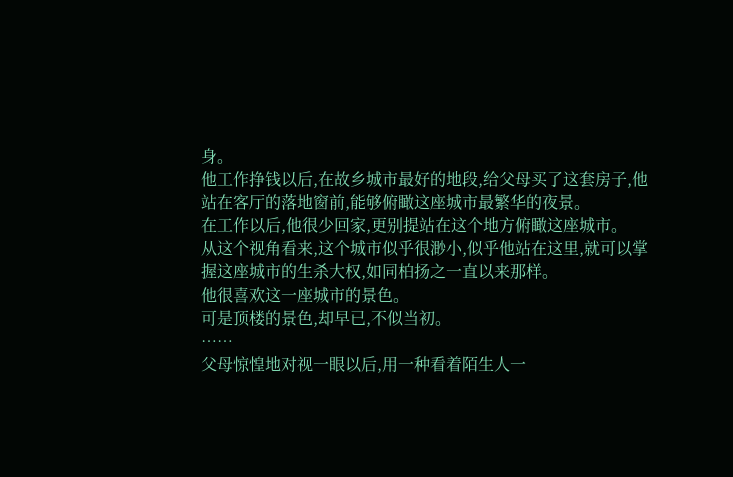身。
他工作挣钱以后,在故乡城市最好的地段,给父母买了这套房子,他站在客厅的落地窗前,能够俯瞰这座城市最繁华的夜景。
在工作以后,他很少回家,更别提站在这个地方俯瞰这座城市。
从这个视角看来,这个城市似乎很渺小,似乎他站在这里,就可以掌握这座城市的生杀大权,如同柏扬之一直以来那样。
他很喜欢这一座城市的景色。
可是顶楼的景色,却早已,不似当初。
……
父母惊惶地对视一眼以后,用一种看着陌生人一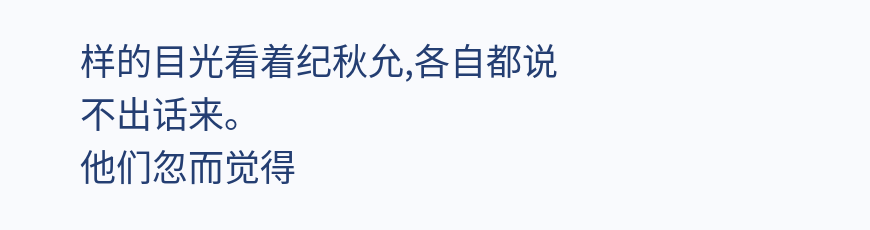样的目光看着纪秋允,各自都说不出话来。
他们忽而觉得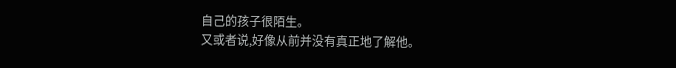自己的孩子很陌生。
又或者说,好像从前并没有真正地了解他。